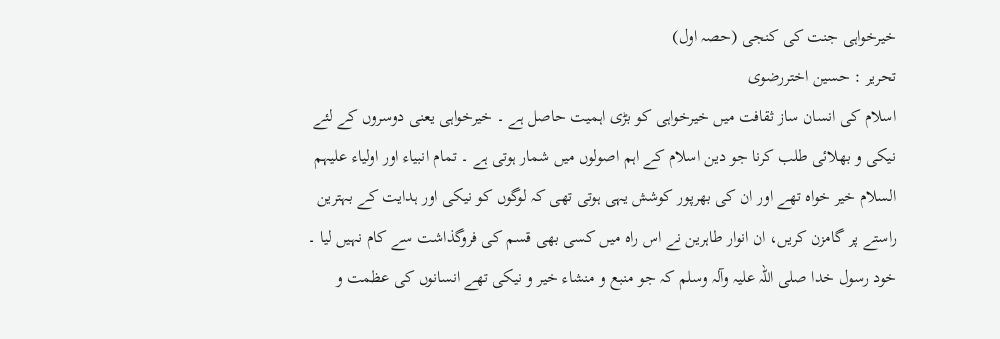خیرخواہی جنت کی کنجی (حصہ اول)
تحریر : حسین اختررضوی
اسلام کی انسان ساز ثقافت میں خیرخواہی کو بڑی اہمیت حاصل ہے ۔ خیرخواہی یعنی دوسروں کے لئے نیکی و بھلائی طلب کرنا جو دین اسلام کے اہم اصولوں میں شمار ہوتی ہے ۔ تمام انبیاء اور اولیاء علیہم السلام خیر خواہ تھے اور ان کی بھرپور کوشش یہی ہوتی تھی کہ لوگوں کو نیکی اور ہدایت کے بہترین راستے پر گامزن کریں، ان انوار طاہرین نے اس راہ میں کسی بھی قسم کی فروگذاشت سے کام نہیں لیا ۔ خود رسول خدا صلی اللہ علیہ وآلہ وسلم کہ جو منبع و منشاء خیر و نیکی تھے انسانوں کی عظمت و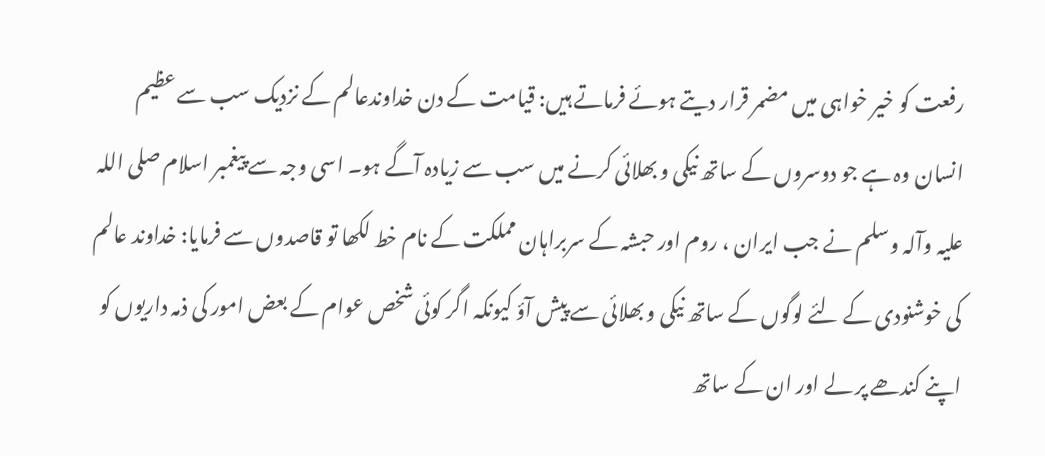رفعت کو خیر خواہی میں مضمر قرار دیتے ہوئے فرماتے ہیں: قیامت کے دن خداوندعالم کے نزدیک سب سے عظیم انسان وہ ہے جو دوسروں کے ساتھ نیکی و بھلائی کرنے میں سب سے زيادہ آگے ہو۔ اسی وجہ سے پیغمبر اسلام صلی اللہ علیہ وآلہ وسلم نے جب ایران ، روم اور حبشہ کے سربراہان مملکت کے نام خط لکھا تو قاصدوں سے فرمایا: خداوند عالم کی خوشنودی کے لئے لوگوں کے ساتھ نیکی و بھلائی سے پیش آؤ کیونکہ اگر کوئی شخص عوام کے بعض امور کی ذمہ داریوں کو اپنے کندھے پر لے اور ان کے ساتھ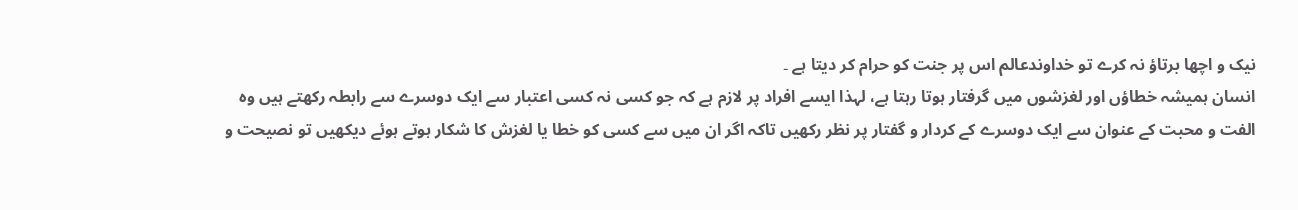نیک و اچھا برتاؤ نہ کرے تو خداوندعالم اس پر جنت کو حرام کر دیتا ہے ۔
انسان ہمیشہ خطاؤں اور لغزشوں میں گرفتار ہوتا رہتا ہے، لہذا ایسے افراد پر لازم ہے کہ جو کسی نہ کسی اعتبار سے ایک دوسرے سے رابطہ رکھتے ہیں وہ الفت و محبت کے عنوان سے ایک دوسرے کے کردار و گفتار پر نظر رکھیں تاکہ اگر ان میں سے کسی کو خطا یا لغزش کا شکار ہوتے ہوئے دیکھیں تو نصیحت و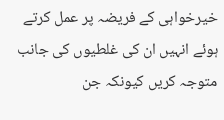خیرخواہی کے فریضہ پر عمل کرتے ہوئے انہیں ان کی غلطیوں کی جانب متوجہ کریں کیونکہ جن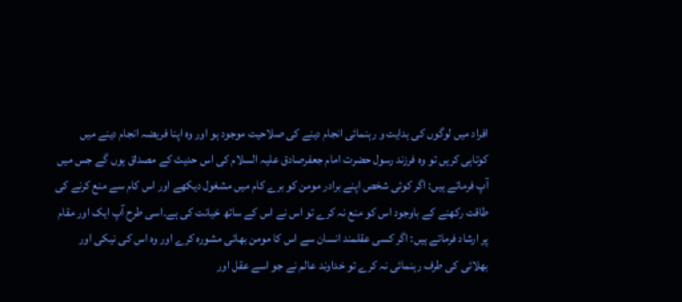افراد میں لوگوں کی ہدایت و رہنمائی انجام دینے کی صلاحیت موجود ہو اور وہ اپنا فریضہ انجام دینے میں کوتاہی کریں تو وہ فرزند رسول حضرت امام جعفرصادق علیہ السلام کی اس حدیث کے مصداق ہوں گے جس میں آپ فرماتے ہیں: اگر کوئی شخص اپنے برادر مومن کو برے کام میں مشغول دیکھے اور اس کام سے منع کرنے کی طاقت رکھنے کے باوجود اس کو منع نہ کرے تو اس نے اس کے ساتھ خیانت کی ہے۔اسی طرح آپ ایک اور مقام پر ارشاد فرماتے ہیں: اگر کسی عقلمند انسان سے اس کا مومن بھائی مشورہ کرے اور وہ اس کی نیکی اور بھلائی کی طرف رہنمائی نہ کرے تو خداوند عالم نے جو اسے عقل اور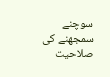سوچنے سمجھنے کی صلاحیت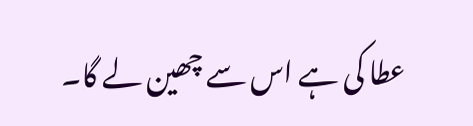عطا کی ہے اس سے چھین لے گا۔